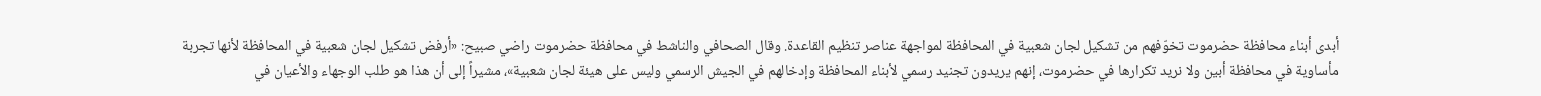أبدى أبناء محافظة حضرموت تخوّفهم من تشكيل لجان شعبية في المحافظة لمواجهة عناصر تنظيم القاعدة. وقال الصحافي والناشط في محافظة حضرموت راضي صبيح: «أرفض تشكيل لجان شعبية في المحافظة لأنها تجربة مأساوية في محافظة أبين ولا نريد تكرارها في حضرموت، إنهم يريدون تجنيد رسمي لأبناء المحافظة وإدخالهم في الجيش الرسمي وليس على هيئة لجان شعبية»، مشيراً إلى أن هذا هو طلب الوجهاء والأعيان في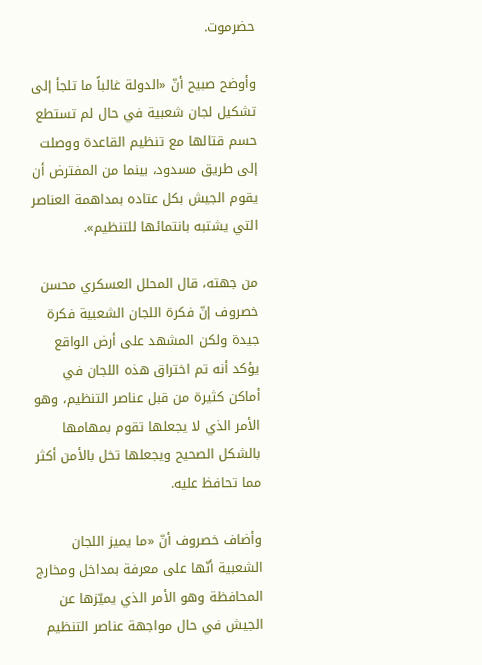حضرموت.

وأوضح صبيح أنّ «الدولة غالباً ما تلجأ إلى تشكيل لجان شعبية في حال لم تستطع حسم قتالها مع تنظيم القاعدة ووصلت إلى طريق مسدود، بينما من المفترض أن يقوم الجيش بكل عتاده بمداهمة العناصر التي يشتبه بانتمائها للتنظيم».

من جهته، قال المحلل العسكري محسن خصروف إنّ فكرة اللجان الشعبية فكرة جيدة ولكن المشهد على أرض الواقع يؤكد أنه تم اختراق هذه اللجان في أماكن كثيرة من قبل عناصر التنظيم، وهو الأمر الذي لا يجعلها تقوم بمهامها بالشكل الصحيح ويجعلها تخل بالأمن أكثر مما تحافظ عليه.

وأضاف خصروف أنّ «ما يميز اللجان الشعبية أنّها على معرفة بمداخل ومخارج المحافظة وهو الأمر الذي يميّزها عن الجيش في حال مواجهة عناصر التنظيم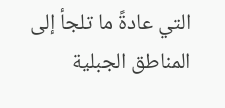التي عادةً ما تلجأ إلى المناطق الجبلية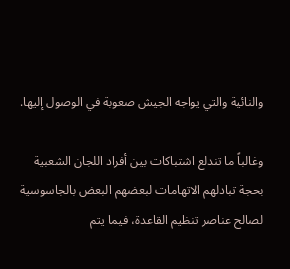والنائية والتي يواجه الجيش صعوبة في الوصول إليها.

وغالباً ما تندلع اشتباكات بين أفراد اللجان الشعبية بحجة تبادلهم الاتهامات لبعضهم البعض بالجاسوسية لصالح عناصر تنظيم القاعدة، فيما يتم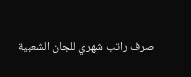صرف راتب شهري للجان الشعبية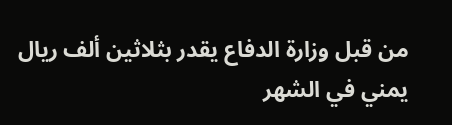من قبل وزارة الدفاع يقدر بثلاثين ألف ريال يمني في الشهر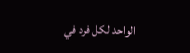الواحد لكل فرد في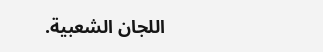اللجان الشعبية.